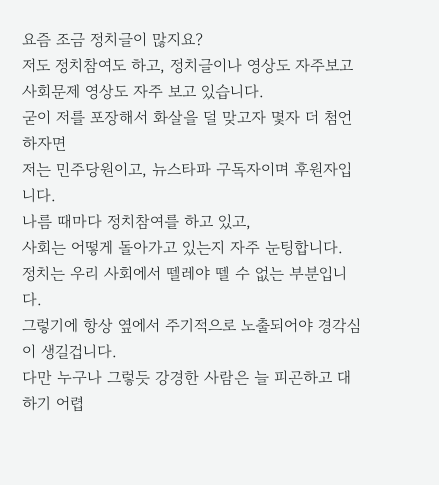요즘 조금 정치글이 많지요?
저도 정치참여도 하고, 정치글이나 영상도 자주보고
사회문제 영상도 자주 보고 있습니다.
굳이 저를 포장해서 화살을 덜 맞고자 몇자 더 첨언하자면
저는 민주당원이고, 뉴스타파 구독자이며 후원자입니다.
나름 때마다 정치참여를 하고 있고,
사회는 어떻게 돌아가고 있는지 자주 눈팅합니다.
정치는 우리 사회에서 뗄레야 뗄 수 없는 부분입니다.
그렇기에 항상 옆에서 주기적으로 노출되어야 경각심이 생길겁니다.
다만 누구나 그렇듯 강경한 사람은 늘 피곤하고 대하기 어렵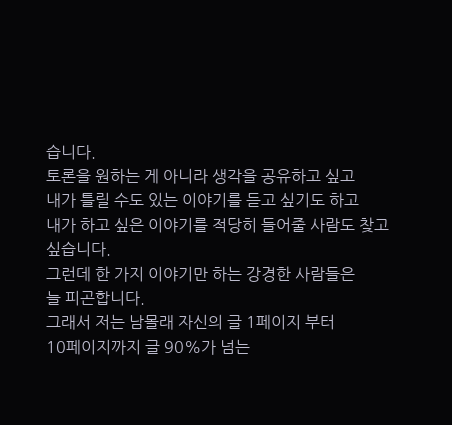습니다.
토론을 원하는 게 아니라 생각을 공유하고 싶고
내가 틀릴 수도 있는 이야기를 듣고 싶기도 하고
내가 하고 싶은 이야기를 적당히 들어줄 사람도 찾고 싶습니다.
그런데 한 가지 이야기만 하는 강경한 사람들은
늘 피곤합니다.
그래서 저는 남몰래 자신의 글 1페이지 부터
10페이지까지 글 90%가 넘는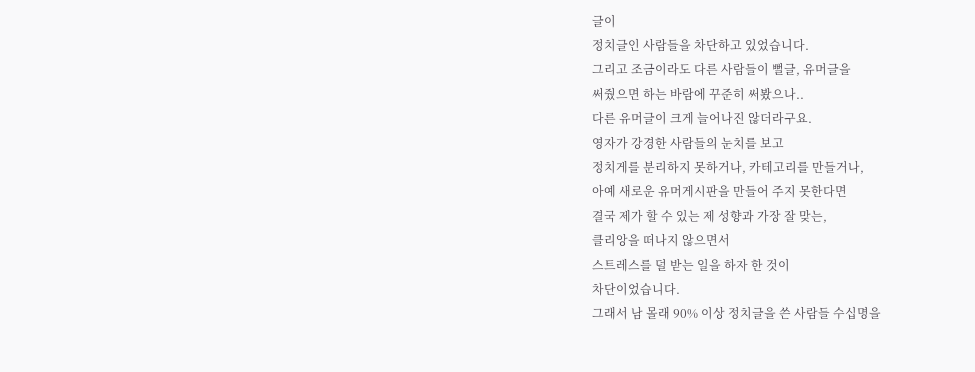글이
정치글인 사람들을 차단하고 있었습니다.
그리고 조금이라도 다른 사람들이 뻘글, 유머글을
써줬으면 하는 바람에 꾸준히 써봤으나..
다른 유머글이 크게 늘어나진 않더라구요.
영자가 강경한 사람들의 눈치를 보고
정치게를 분리하지 못하거나, 카테고리를 만들거나,
아예 새로운 유머게시판을 만들어 주지 못한다면
결국 제가 할 수 있는 제 성향과 가장 잘 맞는,
클리앙을 떠나지 않으면서
스트레스를 덜 받는 일을 하자 한 것이
차단이었습니다.
그래서 남 몰래 90% 이상 정치글을 쓴 사람들 수십명을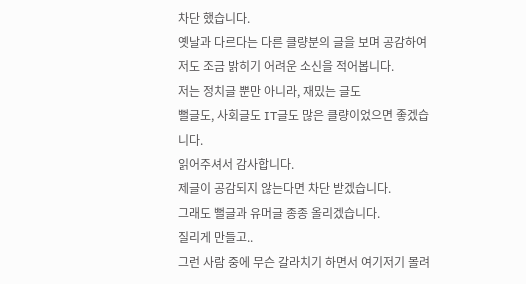차단 했습니다.
옛날과 다르다는 다른 클량분의 글을 보며 공감하여
저도 조금 밝히기 어려운 소신을 적어봅니다.
저는 정치글 뿐만 아니라, 재밌는 글도
뻘글도, 사회글도 IT글도 많은 클량이었으면 좋겠습니다.
읽어주셔서 감사합니다.
제글이 공감되지 않는다면 차단 받겠습니다.
그래도 뻘글과 유머글 종종 올리겠습니다.
질리게 만들고..
그런 사람 중에 무슨 갈라치기 하면서 여기저기 몰려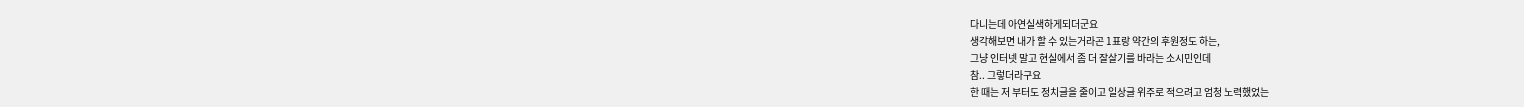다니는데 아연실색하게되더군요
생각해보면 내가 할 수 있는거라곤 1표랑 약간의 후원정도 하는,
그냥 인터넷 말고 현실에서 좀 더 잘살기를 바라는 소시민인데
참.. 그렇더라구요
한 때는 저 부터도 정치글을 줄이고 일상글 위주로 적으려고 엄청 노력했었는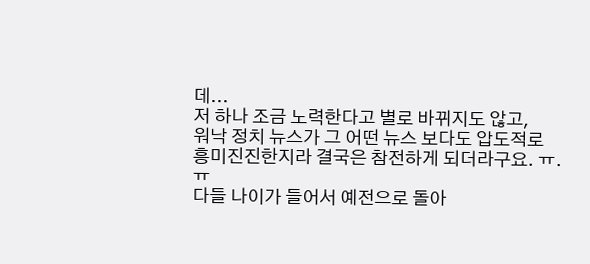데...
저 하나 조금 노력한다고 별로 바뀌지도 않고,
워낙 정치 뉴스가 그 어떤 뉴스 보다도 압도적로 흥미진진한지라 결국은 참전하게 되더라구요. ㅠ.ㅠ
다들 나이가 들어서 예전으로 돌아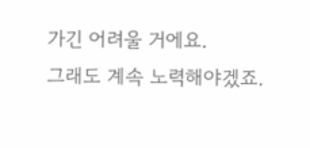가긴 어려울 거에요.
그래도 계속 노력해야겠죠.